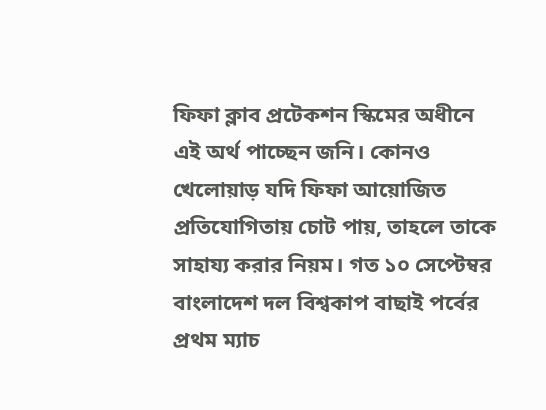ফিফা ক্লাব প্রটেকশন স্কিমের অধীনে এই অর্থ পাচ্ছেন জনি। কোনও খেলোয়াড় যদি ফিফা আয়োজিত প্রতিযোগিতায় চোট পায়, তাহলে তাকে সাহায্য করার নিয়ম। গত ১০ সেপ্টেম্বর বাংলাদেশ দল বিশ্বকাপ বাছাই পর্বের প্রথম ম্যাচ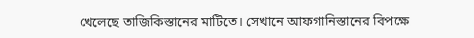খেলেছে তাজিকিস্তানের মাটিতে। সেখানে আফগানিস্তানের বিপক্ষে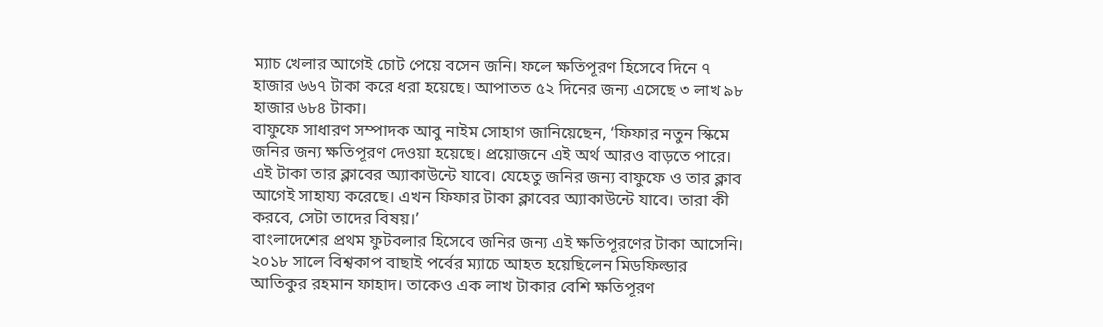ম্যাচ খেলার আগেই চোট পেয়ে বসেন জনি। ফলে ক্ষতিপূরণ হিসেবে দিনে ৭ হাজার ৬৬৭ টাকা করে ধরা হয়েছে। আপাতত ৫২ দিনের জন্য এসেছে ৩ লাখ ৯৮ হাজার ৬৮৪ টাকা।
বাফুফে সাধারণ সম্পাদক আবু নাইম সোহাগ জানিয়েছেন, ‘ফিফার নতুন স্কিমে জনির জন্য ক্ষতিপূরণ দেওয়া হয়েছে। প্রয়োজনে এই অর্থ আরও বাড়তে পারে। এই টাকা তার ক্লাবের অ্যাকাউন্টে যাবে। যেহেতু জনির জন্য বাফুফে ও তার ক্লাব আগেই সাহায্য করেছে। এখন ফিফার টাকা ক্লাবের অ্যাকাউন্টে যাবে। তারা কী করবে, সেটা তাদের বিষয়।’
বাংলাদেশের প্রথম ফুটবলার হিসেবে জনির জন্য এই ক্ষতিপূরণের টাকা আসেনি। ২০১৮ সালে বিশ্বকাপ বাছাই পর্বের ম্যাচে আহত হয়েছিলেন মিডফিল্ডার আতিকুর রহমান ফাহাদ। তাকেও এক লাখ টাকার বেশি ক্ষতিপূরণ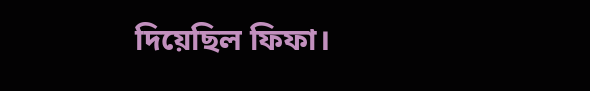দিয়েছিল ফিফা।